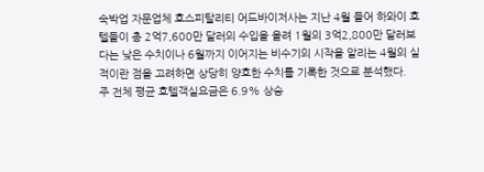숙박업 자문업체 호스피탈리티 어드바이저사는 지난 4월 들어 하와이 호텔들이 총 2억7,600만 달러의 수입을 올려 1월의 3억2,800만 달러보다는 낮은 수치이나 6월까지 이어지는 비수기의 시작을 알리는 4월의 실적이란 점을 고려하면 상당히 양호한 수치를 기록한 것으로 분석했다.
주 전체 평균 호텔객실요금은 6.9% 상승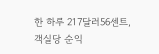한 하루 217달러56센트, 객실당 순익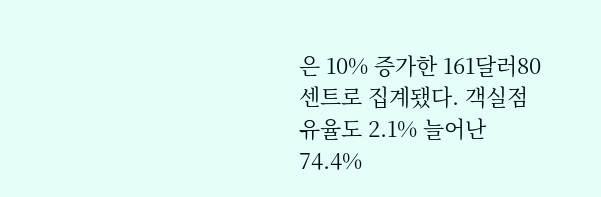은 10% 증가한 161달러80센트로 집계됐다. 객실점유율도 2.1% 늘어난 74.4%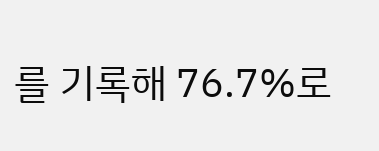를 기록해 76.7%로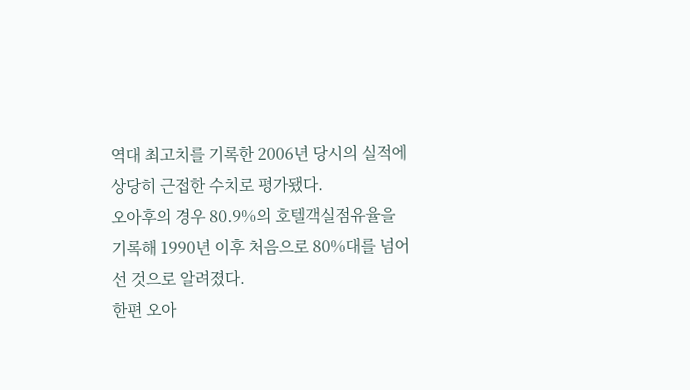역대 최고치를 기록한 2006년 당시의 실적에 상당히 근접한 수치로 평가됐다.
오아후의 경우 80.9%의 호텔객실점유율을 기록해 1990년 이후 처음으로 80%대를 넘어선 것으로 알려졌다.
한편 오아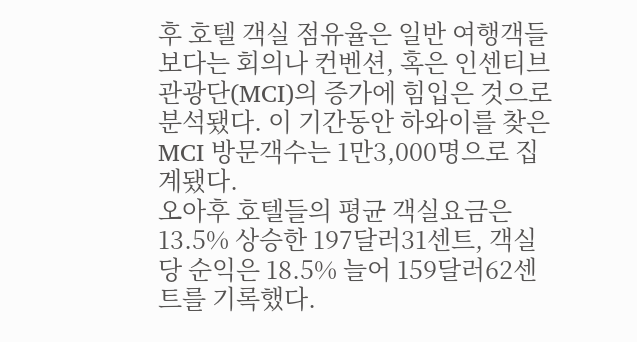후 호텔 객실 점유율은 일반 여행객들보다는 회의나 컨벤션, 혹은 인센티브 관광단(MCI)의 증가에 힘입은 것으로 분석됐다. 이 기간동안 하와이를 찾은 MCI 방문객수는 1만3,000명으로 집계됐다.
오아후 호텔들의 평균 객실요금은 13.5% 상승한 197달러31센트, 객실당 순익은 18.5% 늘어 159달러62센트를 기록했다.